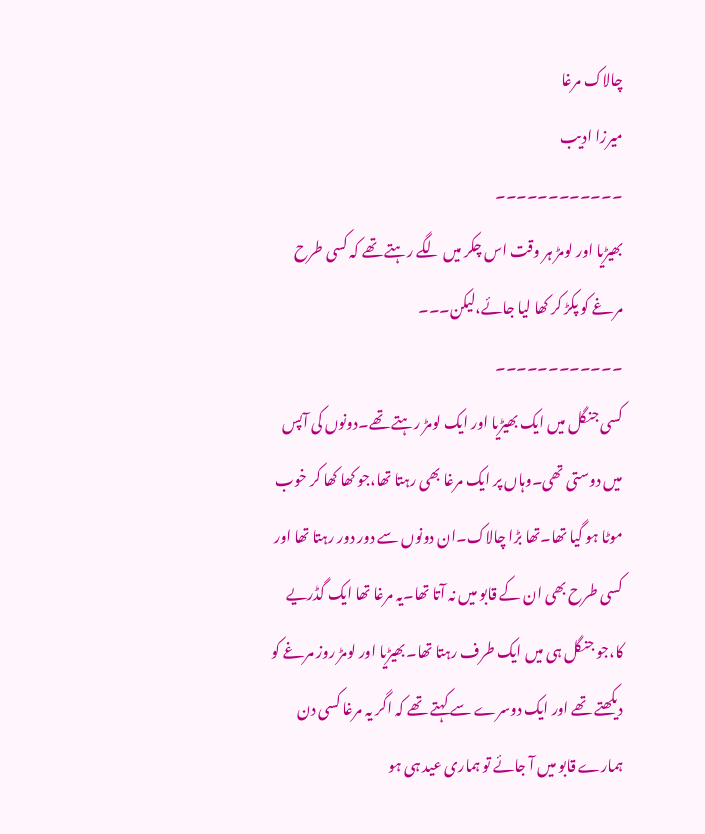چالاک مرغا
میرزا ادیب
۔۔۔۔۔۔۔۔۔۔۔۔
بھیڑیا اور لومڑ ہر وقت اس چکر میں لگے رہتے تھے کہ کسی طرح مرغے کو پکڑ کر کھا لیا جائے،لیکن۔۔۔
۔۔۔۔۔۔۔۔۔۔۔۔
کسی جنگل میں ایک بھیڑیا اور ایک لومڑ رہتے تھے۔دونوں کی آپس میں دوستی تھی۔وہاں پر ایک مرغا بھی رہتا تھا،جو کھا کھا کر خوب موٹا ہو گیا تھا۔تھا بڑا چالاک۔ان دونوں سے دور دور رہتا تھا اور کسی طرح بھی ان کے قابو میں نہ آتا تھا۔یہ مرغا تھا ایک گڈریے کا،جو جنگل ہی میں ایک طرف رہتا تھا۔بھیڑیا اور لومڑ روز مرغے کو دیکھتے تھے اور ایک دوسرے سے کہتے تھے کہ اگر یہ مرغا کسی دن ہمارے قابو میں آ جائے تو ہماری عید ہی ہو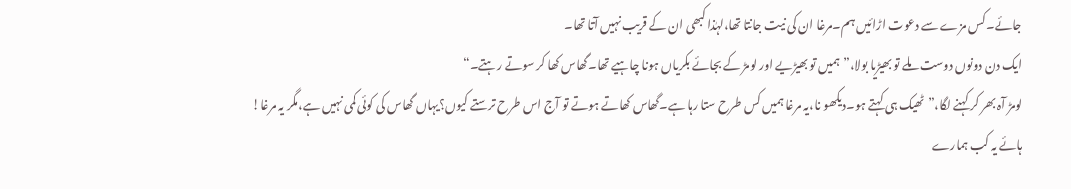جائے۔کس مزے سے دعوت اڑائیں ہم۔مرغا ان کی نیت جانتا تھا،لہٰذا کبھی ان کے قریب نہیں آتا تھا۔
ایک دن دونوں دوست ملے تو بھیڑیا بولا،”ہمیں تو بھیڑیے اور لومڑ کے بجائے بکریاں ہونا چاہیے تھا۔گھاس کھا کر سوتے رہتے۔“
لومڑ آہ بھر کر کہنے لگا،”ٹھیک ہی کہتے ہو۔دیکھو نا،یہ مرغا ہمیں کس طرح ستا رہا ہے۔گھاس کھاتے ہوتے تو آج اس طرح ترستے کیوں؟یہاں گھاس کی کوئی کمی نہیں ہے،مگر یہ مرغا! ہائے یہ کب ہمارے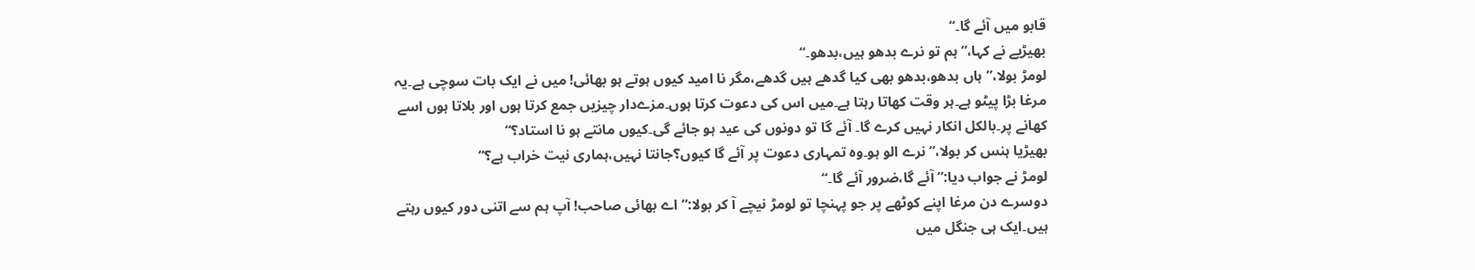قابو میں آئے گا۔“
بھیڑیے نے کہا،”ہم تو نرے بدھو ہیں،بدھو۔“
لومڑ بولا،”ہاں بدھو،بدھو بھی کیا گدھے ہیں گدھے،مگر نا امید کیوں ہوتے ہو بھائی! میں نے ایک بات سوچی ہے۔یہ مرغا بڑا پیٹو ہے۔ہر وقت کھاتا رہتا ہے۔میں اس کی دعوت کرتا ہوں۔مزےدار چیزیں جمع کرتا ہوں اور بلاتا ہوں اسے کھانے پر۔بالکل انکار نہیں کرے گا۔ آئے گا تو دونوں کی عید ہو جائے گی۔کیوں مانتے ہو نا استاد؟“
بھیڑیا ہنس کر بولا،”نرے الو ہو۔وہ تمہاری دعوت پر آئے گا کیوں؟جانتا نہیں،ہماری نیت خراب ہے؟“
لومڑ نے جواب دیا:” آئے گا،ضرور آئے گا۔“
دوسرے دن مرغا اپنے کوٹھے پر جو پہنچا تو لومڑ نیچے آ کر بولا:” اے بھائی صاحب! آپ ہم سے اتنی دور کیوں رہتے ہیں۔ایک ہی جنگل میں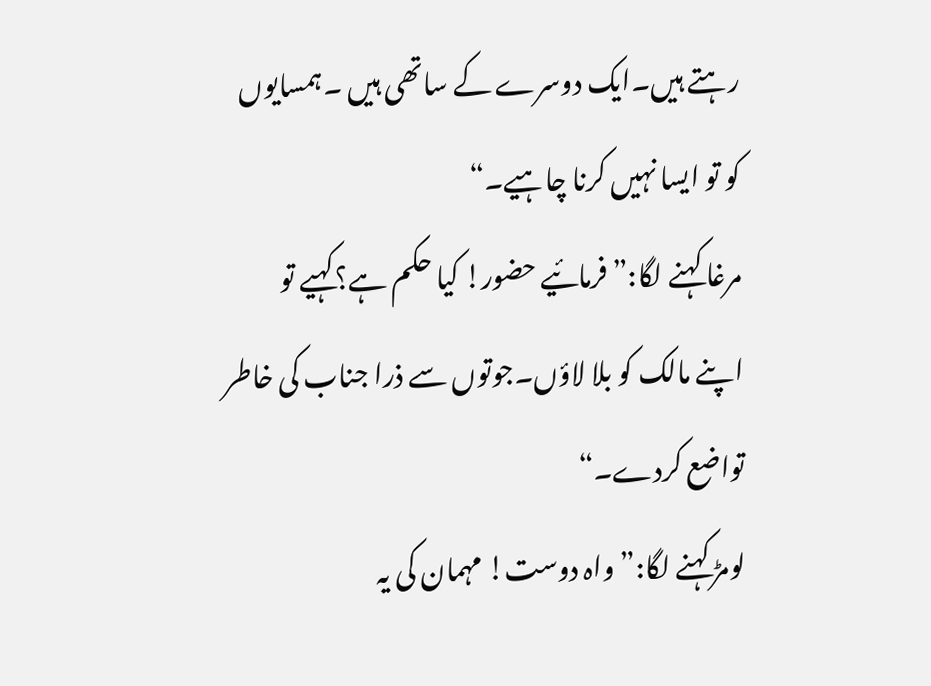رہتے ہیں۔ایک دوسرے کے ساتھی ہیں ۔ہمسایوں کو تو ایسا نہیں کرنا چاہیے۔“
مرغا کہنے لگا:” فرمائیے حضور! کیا حکم ہے؟کہیے تو اپنے مالک کو بلا لاؤں۔جوتوں سے ذرا جناب کی خاطر تواضع کردے۔“
لومڑ کہنے لگا:” واہ دوست! مہمان کی یہ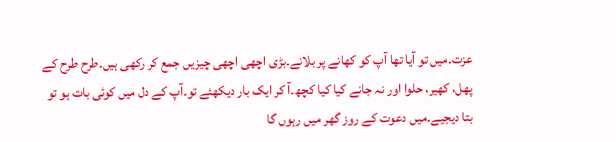عزت۔میں تو آیا تھا آپ کو کھانے پر بلانے۔بڑی اچھی اچھی چیزیں جمع کر رکھی ہیں۔طرح طرح کے پھل، کھیر، حلوا اور نہ جانے کیا کیا کچھ۔آ کر ایک بار دیکھئے تو۔آپ کے دل میں کوئی بات ہو تو بتا دیجیے۔میں دعوت کے روز گھر میں رہوں گا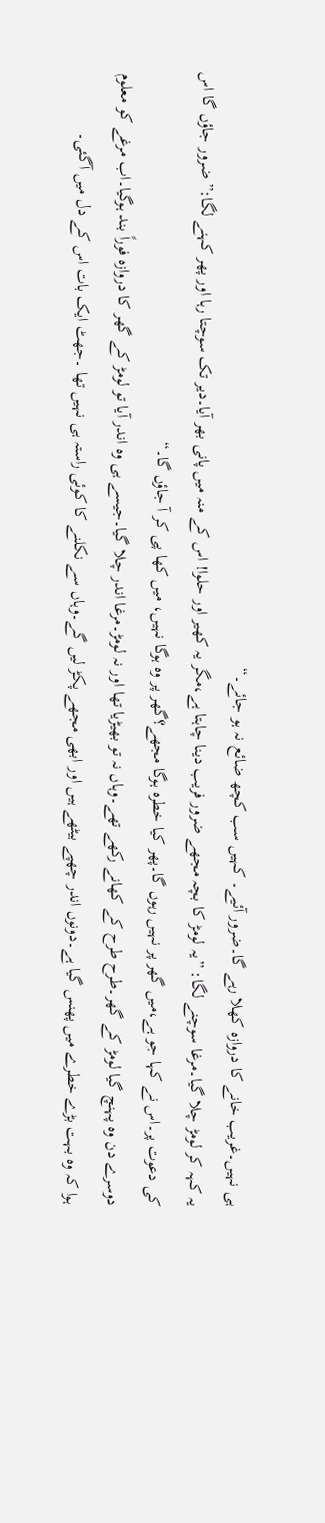ہی نہیں۔غریب خانے کا دروازہ کھلا رہے گا۔ضرور آئیے۔ کہیں سب کچھ ضائع نہ ہو جائے۔“
یہ کہہ کر لومڑ چلا گیا۔مرغا سوچنے لگا: ”یہ لومڑ کا بچہ مجھے ضرور فریب دینا چاہتا ہے،مگر یہ کھیر اور حلوا! اس کے منہ میں پانی بھر آیا۔دیر تک سوچتا رہا اور پھر کہنے لگا:” ضرور جاؤں گا اس کی دعوت پر۔اس نے کہا جو ہے،میں گھر پر نہیں رہوں گا۔پھر کیا خطرہ ہوگا مجھے؟گھر پر وہ ہوگا نہیں، میں کھا پی کر آ جاؤں گا۔“
دوسرے دن وہ پہنچ گیا لومڑ کے گھر۔طرح طرح کے کھانے رکھے تھے۔وہاں نہ تو بھیڑیا تھا اور نہ لومڑ۔مرغا اندر چلا گیا۔جیسے ہی وہ اندر آیا تو لومڑ کے گھر کا دروازہ فوراً بند ہوگیا۔اب مرغے کو معلوم ہوا کہ وہ بہت بڑے خطرے میں پھنس گیا ہے۔دونوں اندر چھپے بیٹھے ہیں اور ابھی مجھے پکڑ لیں گے۔وہاں سے نکلنے کا کوئی راستہ ہی نہیں تھا ۔جھٹ ایک بات اس کے دل میں آگئی۔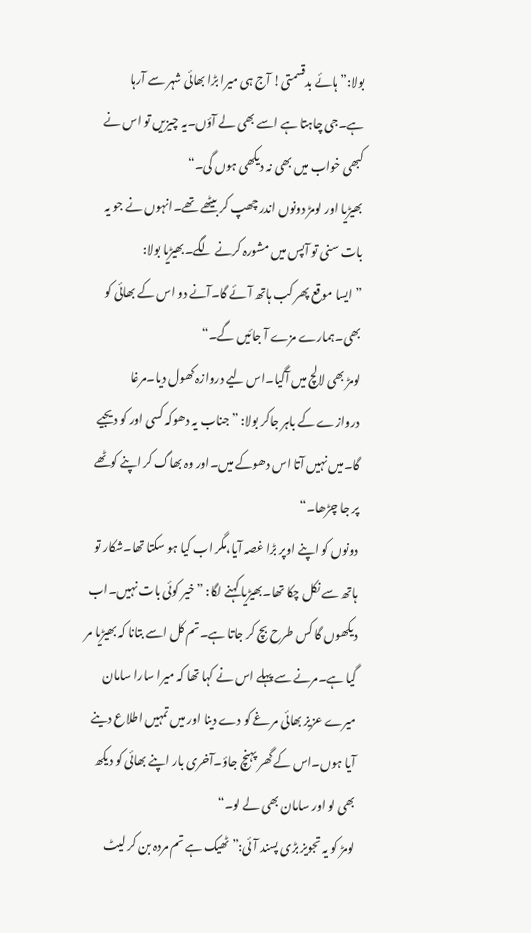بولا:” ہائے بدقسمتی! آج ہی میرا بڑا بھائی شہر سے آرہا ہے۔جی چاہتا ہے اسے بھی لے آؤں۔یہ چیزیں تو اس نے کبھی خواب میں بھی نہ دیکھی ہوں گی۔“
بھیڑیا اور لومڑ دونوں اندر چھپ کر بیٹھے تھے۔انہوں نے جو یہ بات سنی تو آپس میں مشورہ کرنے لگے۔بھیڑیا بولا:
” ایسا موقع پھر کب ہاتھ آئے گا۔آنے دو اس کے بھائی کو بھی۔ہمارے مزے آ جائیں گے۔“
لومڑ بھی لالچ میں آگیا۔اس لیے دروازہ کھول دیا۔مرغا دروازے کے باہر جاکر بولا: ”جناب یہ دھوکہ کسی اور کو دیجیے گا۔میں نہیں آتا اس دھوکے میں۔اور وہ بھاگ کر اپنے کوٹھے پر جا چڑھا۔“
دونوں کو اپنے اوپر بڑا غصہ آیا،مگر اب کیا ہو سکتا تھا۔شکار تو ہاتھ سے نکل چکا تھا۔بھیڑیا کہنے لگا: ”خیر کوئی بات نہیں۔اب دیکھوں گا کس طرح بچ کر جاتا ہے۔تم کل اسے بتانا کہ بھیڑیا مر گیا ہے۔مرنے سے پہلے اس نے کہا تھا کہ میرا سارا سامان میرے عزیز بھائی مرغے کو دے دینا اور میں تمہیں اطلاع دینے آیا ہوں۔اس کے گھر پہنچ جاؤ۔آخری بار اپنے بھائی کو دیکھ بھی لو اور سامان بھی لے لو۔“
لومڑ کو یہ تجویز بڑی پسند آئی:” ٹھیک ہے تم مردہ بن کر لیٹ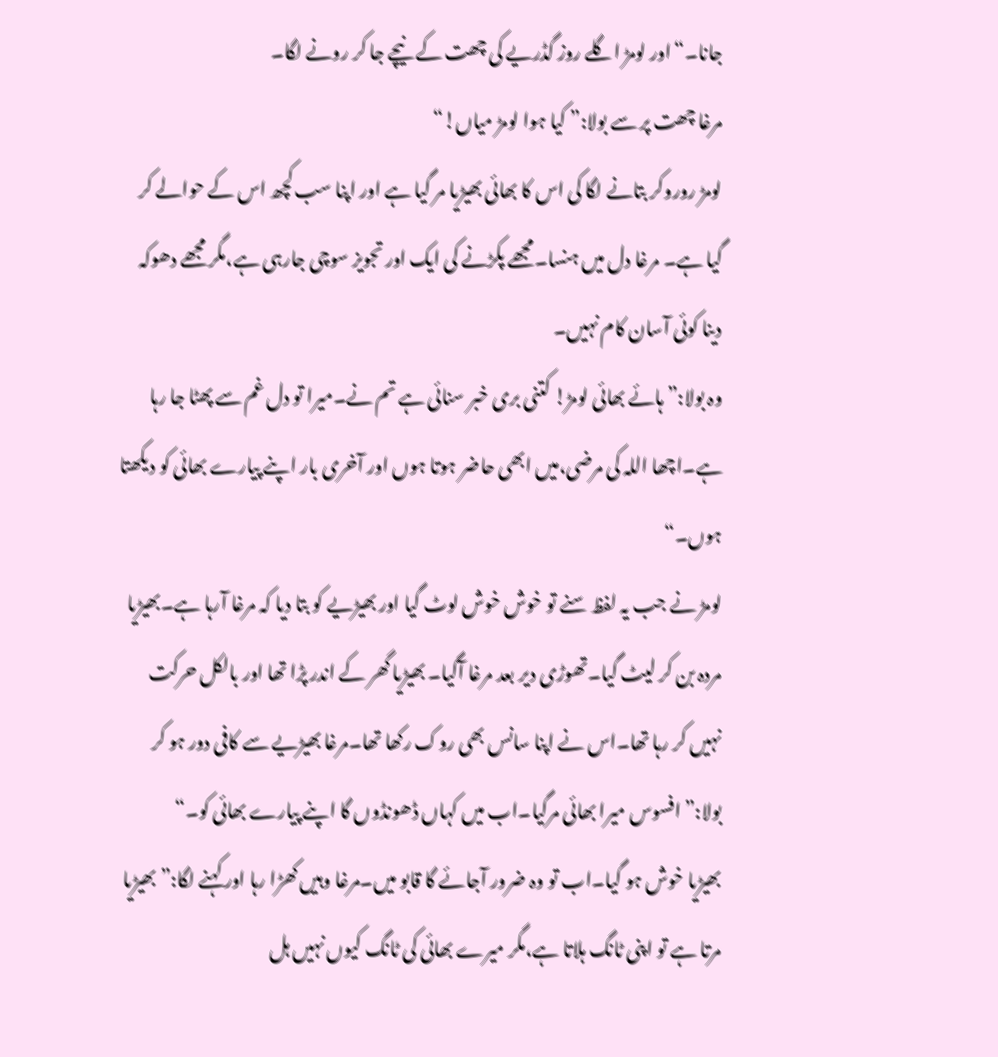جانا۔“اور لومڑ اگلے روز گڈریے کی چھت کے نیچے جا کر رونے لگا۔
مرغا چھت پر سے بولا:” کیا ہوا لومڑ میاں!“
لومڑ روروکر بتانے لگا کی اس کا بھائی بھیڑیا مر گیا ہے اور اپنا سب کچھ اس کے حوالے کر گیا ہے۔ مرغا دل میں ہنسا۔مجھے پکڑنے کی ایک اور تجویز سوچی جارہی ہے،مگر مجھے دھوکہ دینا کوئی آسان کام نہیں۔
وہ بولا:” ہائے بھائی لومڑ! کتنی بری خبر سنائی ہے تم نے۔میرا تو دل غم سے پھٹا جا رہا ہے۔اچھا اللہ کی مرضی،میں ابھی حاضر ہوتا ہوں اور آخری بار اپنے پیارے بھائی کو دیکھتا ہوں۔“
لومڑ نے جب یہ لفظ سنے تو خوش خوش لوٹ گیا اور بھیڑیے کو بتا دیا کہ مرغا آرہا ہے۔بھیڑیا مردہ بن کر لیٹ گیا۔تھوڑی دیر بعد مرغا آگیا۔ بھیڑیا گھر کے اندر پڑا تھا اور بالکل حرکت نہیں کر رہا تھا۔اس نے اپنا سانس بھی روک رکھا تھا۔مرغا بھیڑیے سے کافی دور ہو کر بولا:” افسوس میرا بھائی مرگیا۔اب میں کہاں ڈھونڈوں گا اپنے پیارے بھائی کو۔“
بھیڑیا خوش ہو گیا۔اب تو وہ ضرور آجائے گا قابو میں۔مرغا وہیں کھڑا رہا اور کہنے لگا:” بھیڑیا مرتا ہے تو اپنی ٹانگ ہلاتا ہے،مگر میرے بھائی کی ٹانگ کیوں نہیں ہل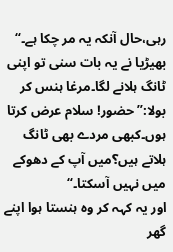رہی،حال آنکہ یہ مر چکا ہے۔“
بھیڑیا نے یہ بات سنی تو اپنی ٹانگ ہلانے لگا۔مرغا ہنس کر بولا:” حضور! سلام عرض کرتا ہوں۔کبھی مردے بھی ٹانگ ہلاتے ہیں؟میں آپ کے دھوکے میں نہیں آسکتا۔“
اور یہ کہہ کر وہ ہنستا ہوا اپنے گھر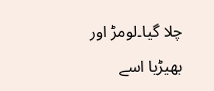چلا گیا۔لومڑ اور بھیڑیا اسے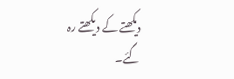دیکھتے کے دیکھتے رہ گئے۔